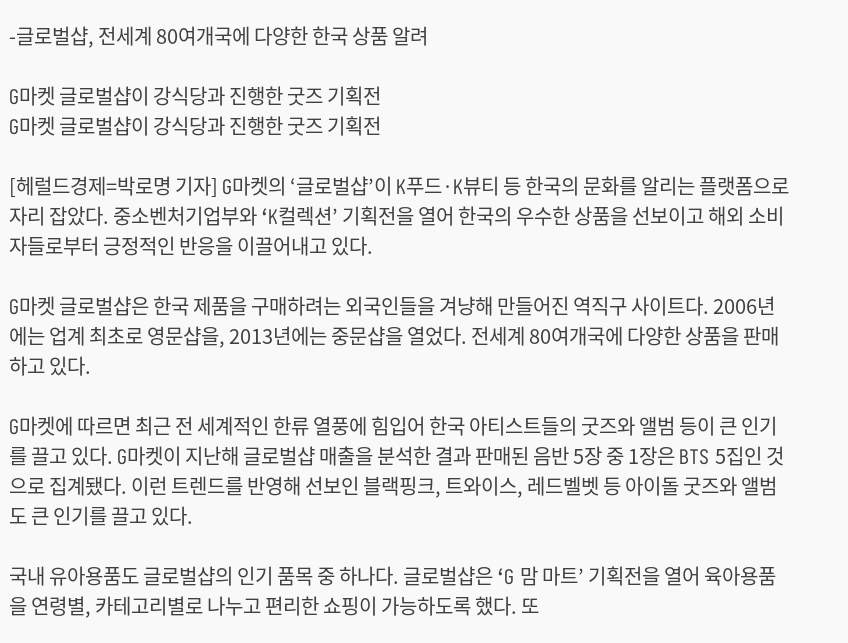-글로벌샵, 전세계 80여개국에 다양한 한국 상품 알려

G마켓 글로벌샵이 강식당과 진행한 굿즈 기획전
G마켓 글로벌샵이 강식당과 진행한 굿즈 기획전

[헤럴드경제=박로명 기자] G마켓의 ‘글로벌샵’이 K푸드·K뷰티 등 한국의 문화를 알리는 플랫폼으로 자리 잡았다. 중소벤처기업부와 ‘K컬렉션’ 기획전을 열어 한국의 우수한 상품을 선보이고 해외 소비자들로부터 긍정적인 반응을 이끌어내고 있다.

G마켓 글로벌샵은 한국 제품을 구매하려는 외국인들을 겨냥해 만들어진 역직구 사이트다. 2006년에는 업계 최초로 영문샵을, 2013년에는 중문샵을 열었다. 전세계 80여개국에 다양한 상품을 판매하고 있다.

G마켓에 따르면 최근 전 세계적인 한류 열풍에 힘입어 한국 아티스트들의 굿즈와 앨범 등이 큰 인기를 끌고 있다. G마켓이 지난해 글로벌샵 매출을 분석한 결과 판매된 음반 5장 중 1장은 BTS 5집인 것으로 집계됐다. 이런 트렌드를 반영해 선보인 블랙핑크, 트와이스, 레드벨벳 등 아이돌 굿즈와 앨범도 큰 인기를 끌고 있다.

국내 유아용품도 글로벌샵의 인기 품목 중 하나다. 글로벌샵은 ‘G 맘 마트’ 기획전을 열어 육아용품을 연령별, 카테고리별로 나누고 편리한 쇼핑이 가능하도록 했다. 또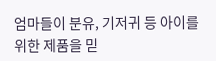엄마들이 분유, 기저귀 등 아이를 위한 제품을 믿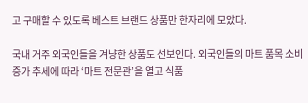고 구매할 수 있도록 베스트 브랜드 상품만 한자리에 모았다.

국내 거주 외국인들을 겨냥한 상품도 선보인다. 외국인들의 마트 품목 소비 증가 추세에 따라 ‘마트 전문관’을 열고 식품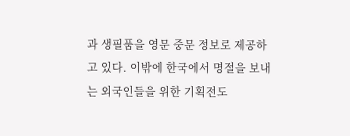과 생필품을 영문 중문 정보로 제공하고 있다. 이밖에 한국에서 명절을 보내는 외국인들을 위한 기획전도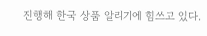진행해 한국 상품 알리기에 힘쓰고 있다.